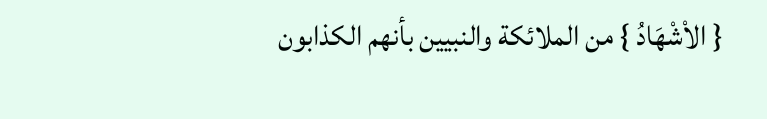{ الاْشْهَادُ } من الملائكة والنبيين بأنهم الكذابون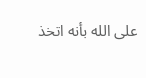على الله بأنه اتخذ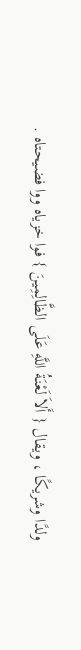ولدًا وشريكًا ، ويقال { أَلاَ لَعْنَةُ اللَّهِ عَلَى الظَّالِمِينَ } فوا خزياه ووا فضيحتاه .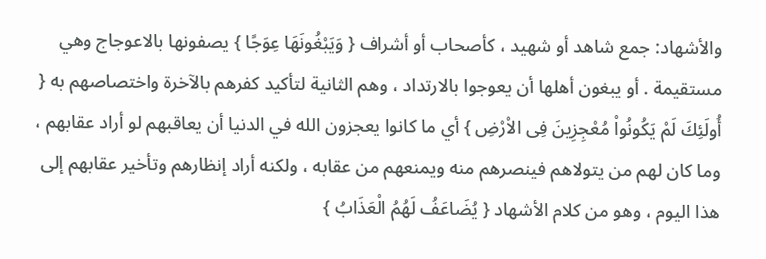والأشهاد: جمع شاهد أو شهيد ، كأصحاب أو أشراف { وَيَبْغُونَهَا عِوَجًا } يصفونها بالاعوجاج وهي مستقيمة . أو يبغون أهلها أن يعوجوا بالارتداد ، وهم الثانية لتأكيد كفرهم بالآخرة واختصاصهم به { أُولَئِكَ لَمْ يَكُونُواْ مُعْجِزِينَ فِى الاْرْضِ } أي ما كانوا يعجزون الله في الدنيا أن يعاقبهم لو أراد عقابهم ، وما كان لهم من يتولاهم فينصرهم منه ويمنعهم من عقابه ، ولكنه أراد إنظارهم وتأخير عقابهم إلى هذا اليوم ، وهو من كلام الأشهاد { يُضَاعَفُ لَهُمُ الْعَذَابُ }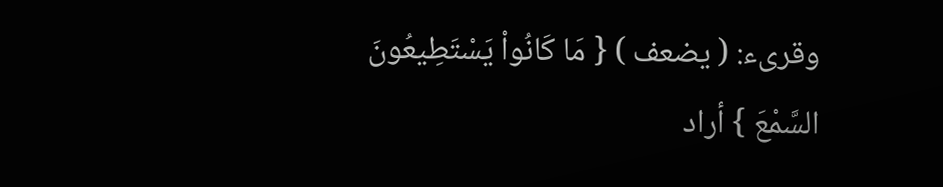وقرىء: ( يضعف ) { مَا كَانُواْ يَسْتَطِيعُونَ السَّمْعَ } أراد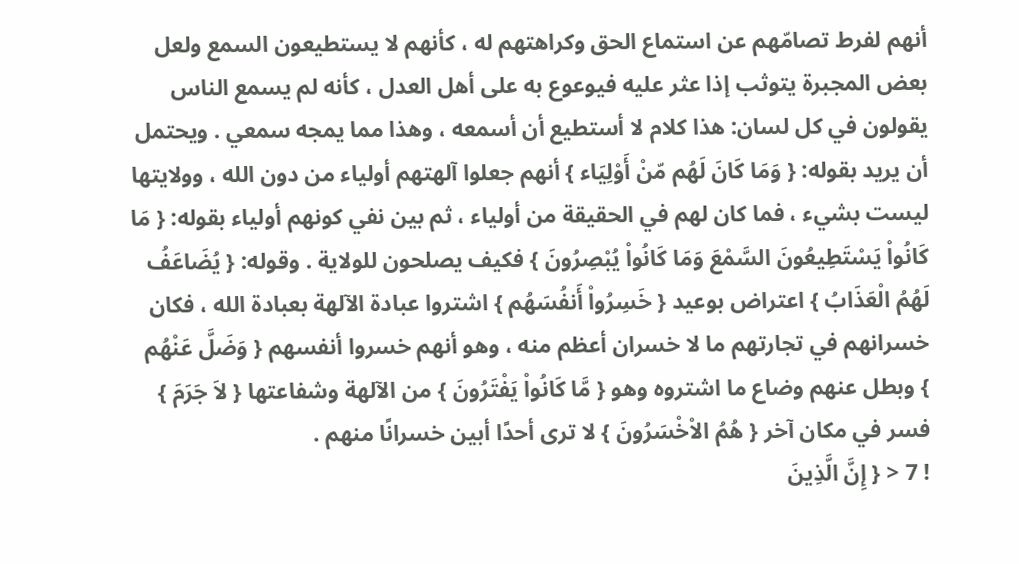أنهم لفرط تصامّهم عن استماع الحق وكراهتهم له ، كأنهم لا يستطيعون السمع ولعل بعض المجبرة يتوثب إذا عثر عليه فيوعوع به على أهل العدل ، كأنه لم يسمع الناس يقولون في كل لسان: هذا كلام لا أستطيع أن أسمعه ، وهذا مما يمجه سمعي . ويحتمل أن يريد بقوله: { وَمَا كَانَ لَهُم مّنْ أَوْلِيَاء } أنهم جعلوا آلهتهم أولياء من دون الله ، وولايتها ليست بشيء ، فما كان لهم في الحقيقة من أولياء ، ثم بين نفي كونهم أولياء بقوله: { مَا كَانُواْ يَسْتَطِيعُونَ السَّمْعَ وَمَا كَانُواْ يُبْصِرُونَ } فكيف يصلحون للولاية . وقوله: { يُضَاعَفُ لَهُمُ الْعَذَابُ } اعتراض بوعيد { خَسِرُواْ أَنفُسَهُم } اشتروا عبادة الآلهة بعبادة الله ، فكان خسرانهم في تجارتهم ما لا خسران أعظم منه ، وهو أنهم خسروا أنفسهم { وَضَلَّ عَنْهُم } وبطل عنهم وضاع ما اشتروه وهو { مَّا كَانُواْ يَفْتَرُونَ } من الآلهة وشفاعتها { لاَ جَرَمَ } فسر في مكان آخر { هُمُ الاْخْسَرُونَ } لا ترى أحدًا أبين خسرانًا منهم .
! 7 < { إِنَّ الَّذِينَ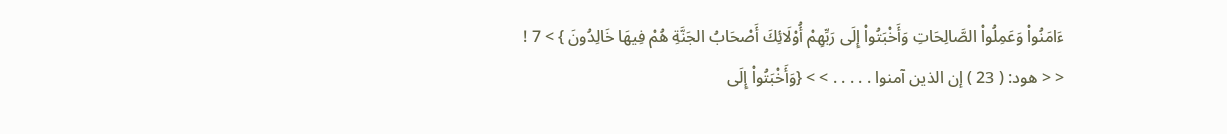ءَامَنُواْ وَعَمِلُواْ الصَّالِحَاتِ وَأَخْبَتُواْ إِلَى رَبِّهِمْ أُوْلَائِكَ أَصْحَابُ الجَنَّةِ هُمْ فِيهَا خَالِدُونَ } > 7 !
< < هود: ( 23 ) إن الذين آمنوا . . . . . > > {وَأَخْبَتُواْ إِلَى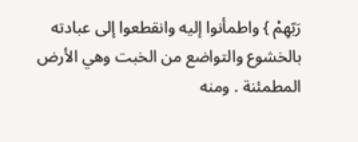رَبّهِمْ } واطمأنوا إليه وانقطعوا إلى عبادته بالخشوع والتواضع من الخبت وهي الأرض المطمئنة . ومنه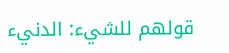قولهم للشيء: الدنيء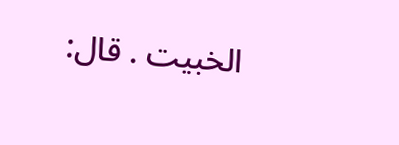الخبيت . قال: